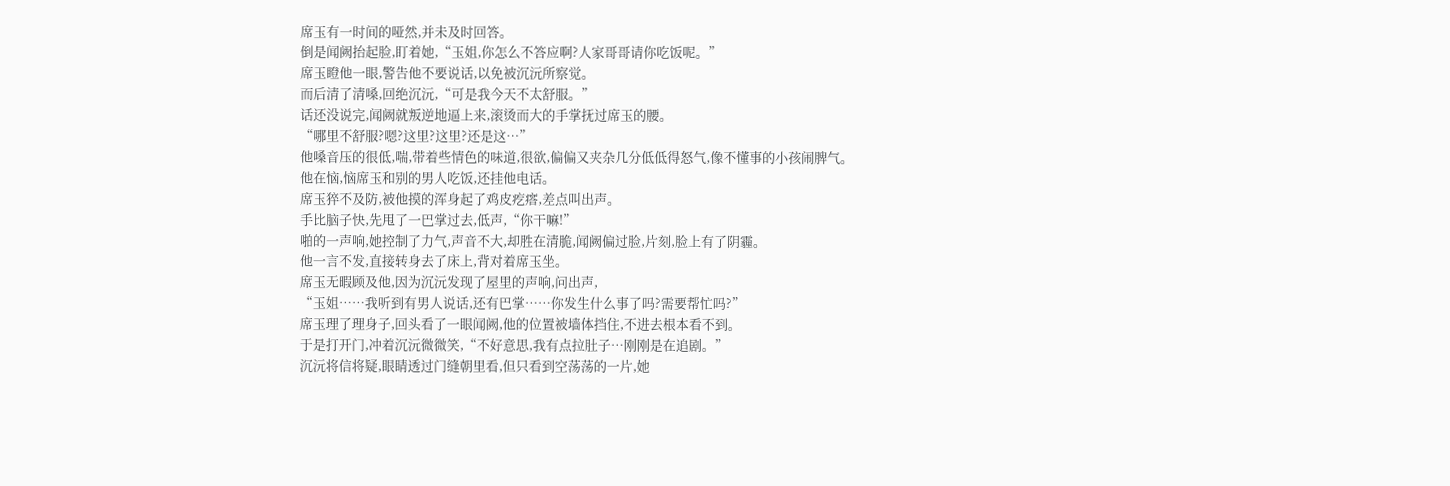席玉有一时间的哑然,并未及时回答。
倒是闻阙抬起脸,盯着她,“玉姐,你怎么不答应啊?人家哥哥请你吃饭呢。”
席玉瞪他一眼,警告他不要说话,以免被沉沅所察觉。
而后清了清嗓,回绝沉沅,“可是我今天不太舒服。”
话还没说完,闻阙就叛逆地逼上来,滚烫而大的手掌抚过席玉的腰。
“哪里不舒服?嗯?这里?这里?还是这…”
他嗓音压的很低,喘,带着些情色的味道,很欲,偏偏又夹杂几分低低得怒气,像不懂事的小孩闹脾气。
他在恼,恼席玉和别的男人吃饭,还挂他电话。
席玉猝不及防,被他摸的浑身起了鸡皮疙瘩,差点叫出声。
手比脑子快,先甩了一巴掌过去,低声,“你干嘛!”
啪的一声响,她控制了力气,声音不大,却胜在清脆,闻阙偏过脸,片刻,脸上有了阴霾。
他一言不发,直接转身去了床上,背对着席玉坐。
席玉无暇顾及他,因为沉沅发现了屋里的声响,问出声,
“玉姐……我听到有男人说话,还有巴掌……你发生什么事了吗?需要帮忙吗?”
席玉理了理身子,回头看了一眼闻阙,他的位置被墙体挡住,不进去根本看不到。
于是打开门,冲着沉沅微微笑,“不好意思,我有点拉肚子…刚刚是在追剧。”
沉沅将信将疑,眼睛透过门缝朝里看,但只看到空荡荡的一片,她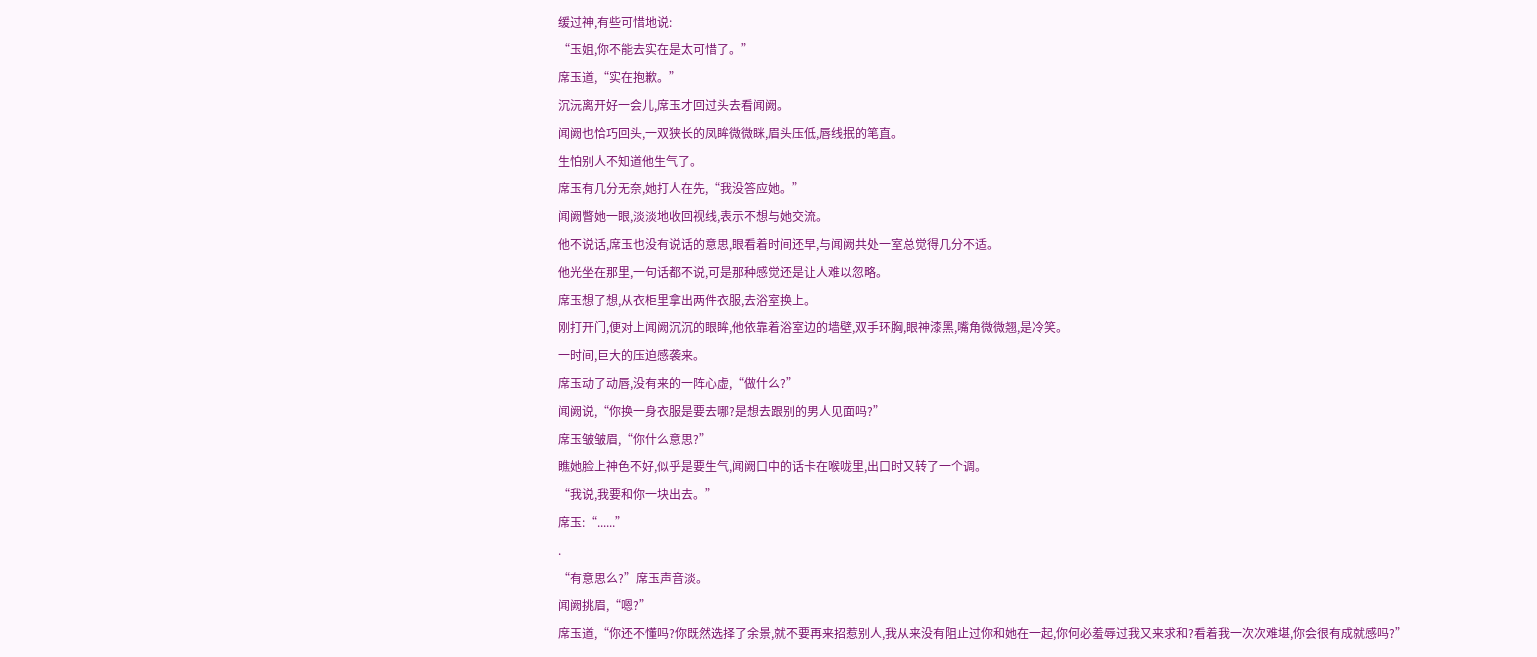缓过神,有些可惜地说:
“玉姐,你不能去实在是太可惜了。”
席玉道,“实在抱歉。”
沉沅离开好一会儿,席玉才回过头去看闻阙。
闻阙也恰巧回头,一双狭长的凤眸微微眯,眉头压低,唇线抿的笔直。
生怕别人不知道他生气了。
席玉有几分无奈,她打人在先,“我没答应她。”
闻阙瞥她一眼,淡淡地收回视线,表示不想与她交流。
他不说话,席玉也没有说话的意思,眼看着时间还早,与闻阙共处一室总觉得几分不适。
他光坐在那里,一句话都不说,可是那种感觉还是让人难以忽略。
席玉想了想,从衣柜里拿出两件衣服,去浴室换上。
刚打开门,便对上闻阙沉沉的眼眸,他依靠着浴室边的墙壁,双手环胸,眼神漆黑,嘴角微微翘,是冷笑。
一时间,巨大的压迫感袭来。
席玉动了动唇,没有来的一阵心虚,“做什么?”
闻阙说,“你换一身衣服是要去哪?是想去跟别的男人见面吗?”
席玉皱皱眉,“你什么意思?”
瞧她脸上神色不好,似乎是要生气,闻阙口中的话卡在喉咙里,出口时又转了一个调。
“我说,我要和你一块出去。”
席玉:“......”
.
“有意思么?”席玉声音淡。
闻阙挑眉,“嗯?”
席玉道,“你还不懂吗?你既然选择了余景,就不要再来招惹别人,我从来没有阻止过你和她在一起,你何必羞辱过我又来求和?看着我一次次难堪,你会很有成就感吗?”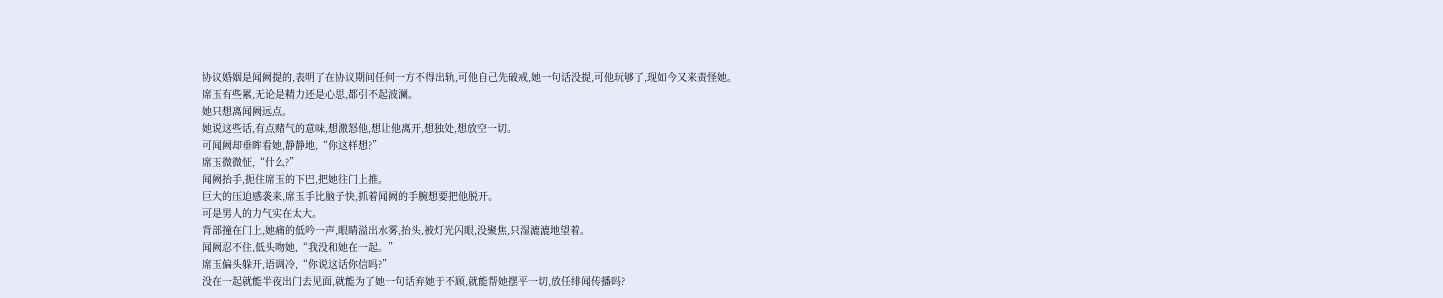协议婚姻是闻阙提的,表明了在协议期间任何一方不得出轨,可他自己先破戒,她一句话没提,可他玩够了,现如今又来责怪她。
席玉有些累,无论是精力还是心思,都引不起波澜。
她只想离闻阙远点。
她说这些话,有点赌气的意味,想激怒他,想让他离开,想独处,想放空一切。
可闻阙却垂眸看她,静静地,“你这样想?”
席玉微微怔,“什么?”
闻阙抬手,扼住席玉的下巴,把她往门上推。
巨大的压迫感袭来,席玉手比脑子快,抓着闻阙的手腕想要把他脱开。
可是男人的力气实在太大。
背部撞在门上,她痛的低吟一声,眼睛溢出水雾,抬头,被灯光闪眼,没聚焦,只湿漉漉地望着。
闻阙忍不住,低头吻她,“我没和她在一起。”
席玉偏头躲开,语调冷,“你说这话你信吗?”
没在一起就能半夜出门去见面,就能为了她一句话弃她于不顾,就能帮她摆平一切,放任绯闻传播吗?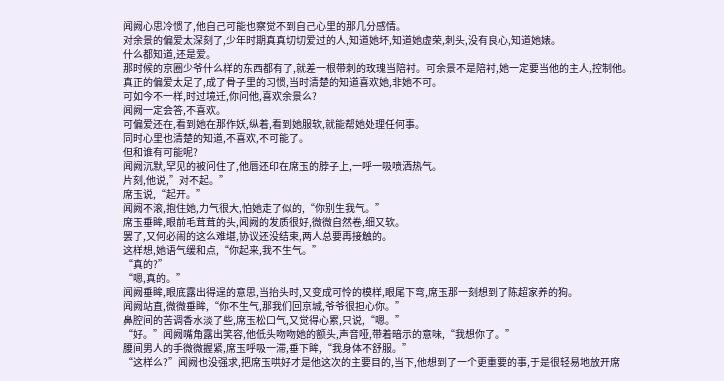闻阙心思冷惯了,他自己可能也察觉不到自己心里的那几分感情。
对余景的偏爱太深刻了,少年时期真真切切爱过的人,知道她坏,知道她虚荣,刺头,没有良心,知道她婊。
什么都知道,还是爱。
那时候的京圈少爷什么样的东西都有了,就差一根带刺的玫瑰当陪衬。可余景不是陪衬,她一定要当他的主人,控制他。
真正的偏爱太足了,成了骨子里的习惯,当时清楚的知道喜欢她,非她不可。
可如今不一样,时过境迁,你问他,喜欢余景么?
闻阙一定会答,不喜欢。
可偏爱还在,看到她在那作妖,纵着,看到她服软,就能帮她处理任何事。
同时心里也清楚的知道,不喜欢,不可能了。
但和谁有可能呢?
闻阙沉默,罕见的被问住了,他唇还印在席玉的脖子上,一呼一吸喷洒热气。
片刻,他说,”对不起。”
席玉说,“起开。”
闻阙不滚,抱住她,力气很大,怕她走了似的,“你别生我气。”
席玉垂眸,眼前毛茸茸的头,闻阙的发质很好,微微自然卷,细又软。
罢了,又何必闹的这么难堪,协议还没结束,两人总要再接触的。
这样想,她语气缓和点,“你起来,我不生气。”
“真的?”
“嗯,真的。”
闻阙垂眸,眼底露出得逞的意思,当抬头时,又变成可怜的模样,眼尾下弯,席玉那一刻想到了陈超家养的狗。
闻阙站直,微微垂眸,“你不生气,那我们回京城,爷爷很担心你。”
鼻腔间的苦调香水淡了些,席玉松口气,又觉得心累,只说,“嗯。”
“好。”闻阙嘴角露出笑容,他低头吻吻她的额头,声音哑,带着暗示的意味,“我想你了。”
腰间男人的手微微握紧,席玉呼吸一滞,垂下眸,“我身体不舒服。”
“这样么?”闻阙也没强求,把席玉哄好才是他这次的主要目的,当下,他想到了一个更重要的事,于是很轻易地放开席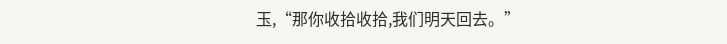玉,“那你收拾收拾,我们明天回去。”